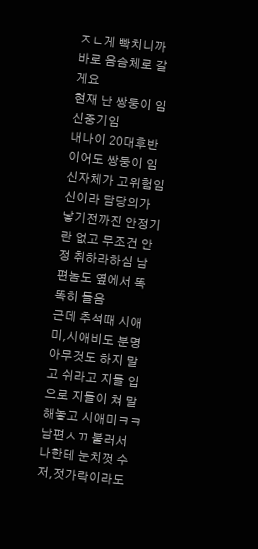ㅈㄴ게 빡치니까 바로 음슴체로 갈게요
현재 난 쌍둥이 임신중기임
내나이 20대후반이어도 쌍둥이 임신자체가 고위험임신이라 담당의가 낳기전까진 안정기란 없고 무조건 안정 취하라하심 남편놈도 옆에서 똑똑히 들음
근데 추석때 시애미,시애비도 분명 아무것도 하지 말고 쉬라고 지들 입으로 지들이 쳐 말해놓고 시애미ㅋㅋ 남편ㅅㄲ 불러서 나한테 눈치껏 수저,젓가락이라도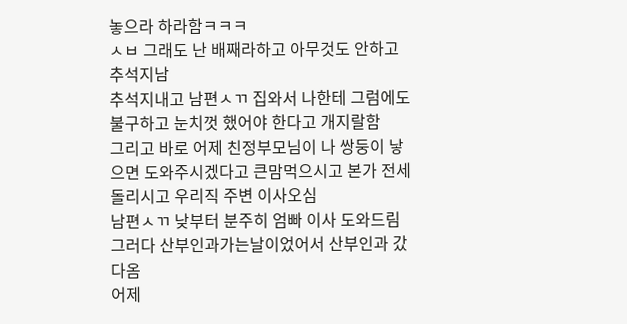놓으라 하라함ㅋㅋㅋ
ㅅㅂ 그래도 난 배째라하고 아무것도 안하고 추석지남
추석지내고 남편ㅅㄲ 집와서 나한테 그럼에도 불구하고 눈치껏 했어야 한다고 개지랄함
그리고 바로 어제 친정부모님이 나 쌍둥이 낳으면 도와주시겠다고 큰맘먹으시고 본가 전세돌리시고 우리직 주변 이사오심
남편ㅅㄲ 낮부터 분주히 엄빠 이사 도와드림
그러다 산부인과가는날이었어서 산부인과 갔다옴
어제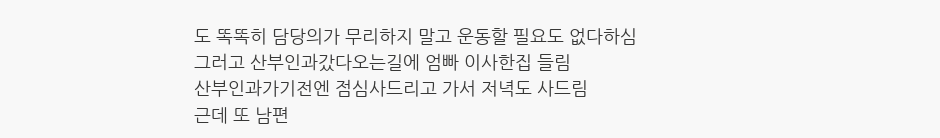도 똑똑히 담당의가 무리하지 말고 운동할 필요도 없다하심
그러고 산부인과갔다오는길에 엄빠 이사한집 들림
산부인과가기전엔 점심사드리고 가서 저녁도 사드림
근데 또 남편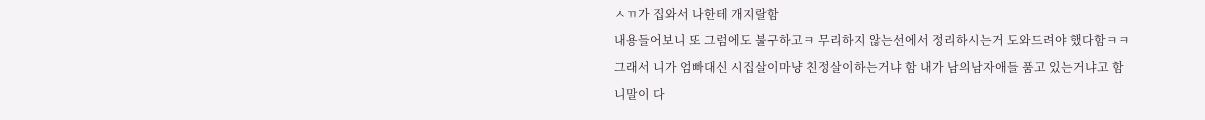ㅅㄲ가 집와서 나한테 개지랄함
내용들어보니 또 그럼에도 불구하고ㅋ 무리하지 않는선에서 정리하시는거 도와드려야 했다함ㅋㅋ
그래서 니가 엄빠대신 시집살이마냥 친정살이하는거냐 함 내가 남의남자애들 품고 있는거냐고 함
니말이 다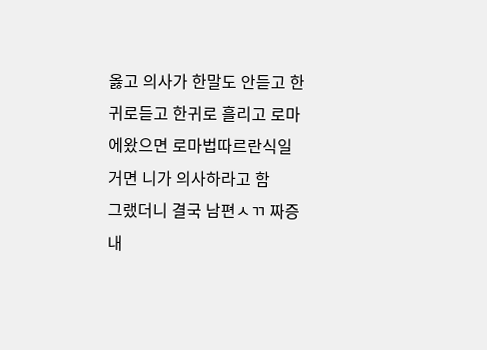옳고 의사가 한말도 안듣고 한귀로듣고 한귀로 흘리고 로마에왔으면 로마법따르란식일거면 니가 의사하라고 함
그랬더니 결국 남편ㅅㄲ 짜증내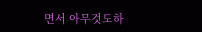면서 아무것도하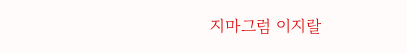지마그럼 이지랄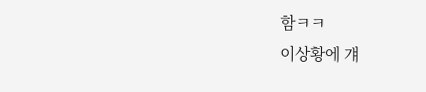함ㅋㅋ
이상황에 걔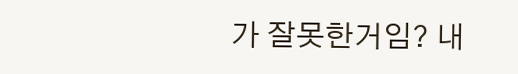가 잘못한거임? 내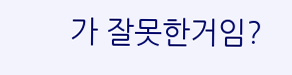가 잘못한거임?